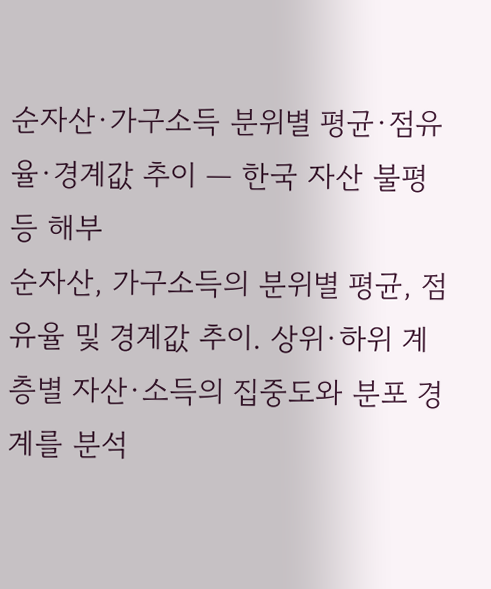순자산·가구소득 분위별 평균·점유율·경계값 추이 — 한국 자산 불평등 해부
순자산, 가구소득의 분위별 평균, 점유율 및 경계값 추이. 상위·하위 계층별 자산·소득의 집중도와 분포 경계를 분석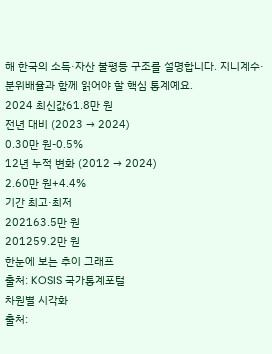해 한국의 소득·자산 불평등 구조를 설명합니다. 지니계수·분위배율과 함께 읽어야 할 핵심 통계예요.
2024 최신값61.8만 원
전년 대비 (2023 → 2024)
0.30만 원-0.5%
12년 누적 변화 (2012 → 2024)
2.60만 원+4.4%
기간 최고·최저
202163.5만 원
201259.2만 원
한눈에 보는 추이 그래프
출처: KOSIS 국가통계포털
차원별 시각화
출처: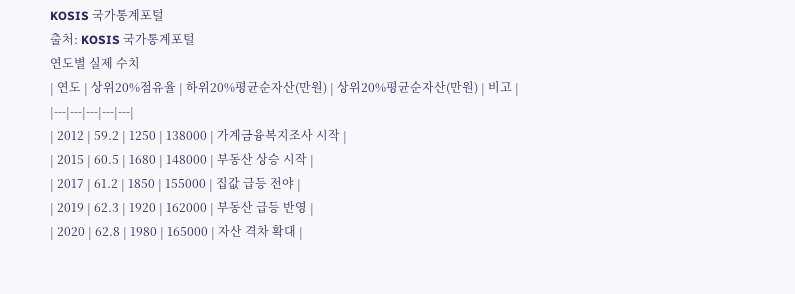KOSIS 국가통계포털
출처: KOSIS 국가통계포털
연도별 실제 수치
| 연도 | 상위20%점유율 | 하위20%평균순자산(만원) | 상위20%평균순자산(만원) | 비고 |
|---|---|---|---|---|
| 2012 | 59.2 | 1250 | 138000 | 가계금융복지조사 시작 |
| 2015 | 60.5 | 1680 | 148000 | 부동산 상승 시작 |
| 2017 | 61.2 | 1850 | 155000 | 집값 급등 전야 |
| 2019 | 62.3 | 1920 | 162000 | 부동산 급등 반영 |
| 2020 | 62.8 | 1980 | 165000 | 자산 격차 확대 |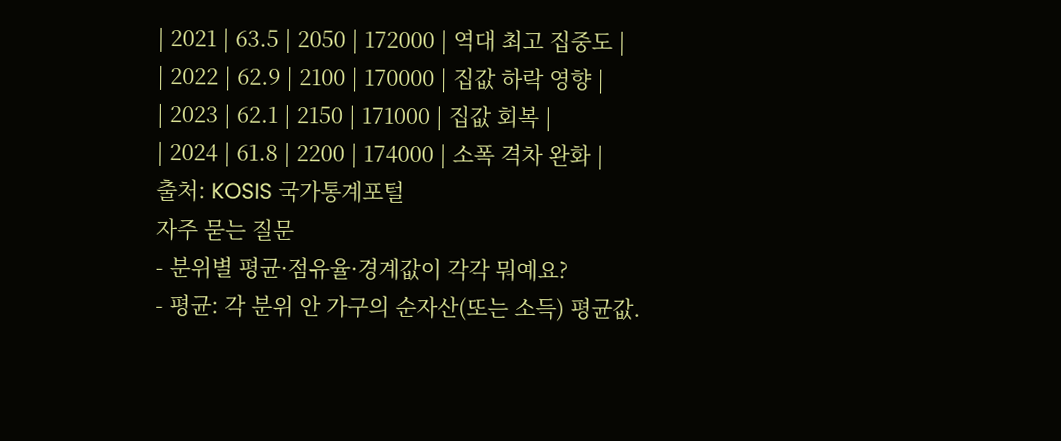| 2021 | 63.5 | 2050 | 172000 | 역대 최고 집중도 |
| 2022 | 62.9 | 2100 | 170000 | 집값 하락 영향 |
| 2023 | 62.1 | 2150 | 171000 | 집값 회복 |
| 2024 | 61.8 | 2200 | 174000 | 소폭 격차 완화 |
출처: KOSIS 국가통계포털
자주 묻는 질문
- 분위별 평균·점유율·경계값이 각각 뭐예요?
- 평균: 각 분위 안 가구의 순자산(또는 소득) 평균값.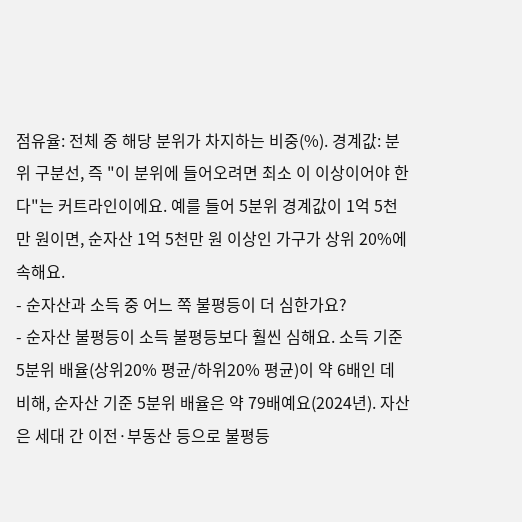점유율: 전체 중 해당 분위가 차지하는 비중(%). 경계값: 분위 구분선, 즉 "이 분위에 들어오려면 최소 이 이상이어야 한다"는 커트라인이에요. 예를 들어 5분위 경계값이 1억 5천만 원이면, 순자산 1억 5천만 원 이상인 가구가 상위 20%에 속해요.
- 순자산과 소득 중 어느 쪽 불평등이 더 심한가요?
- 순자산 불평등이 소득 불평등보다 훨씬 심해요. 소득 기준 5분위 배율(상위20% 평균/하위20% 평균)이 약 6배인 데 비해, 순자산 기준 5분위 배율은 약 79배예요(2024년). 자산은 세대 간 이전·부동산 등으로 불평등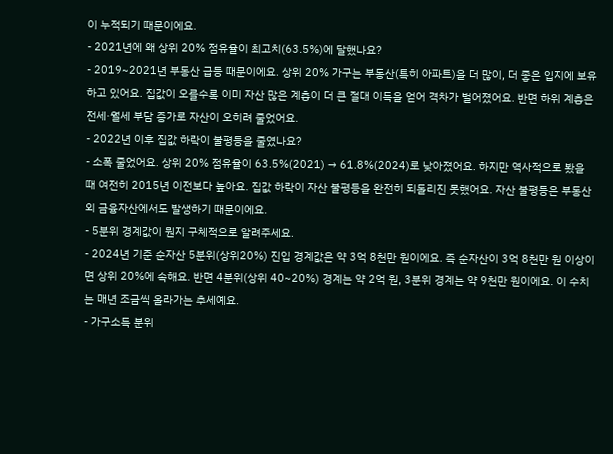이 누적되기 때문이에요.
- 2021년에 왜 상위 20% 점유율이 최고치(63.5%)에 달했나요?
- 2019~2021년 부동산 급등 때문이에요. 상위 20% 가구는 부동산(특히 아파트)을 더 많이, 더 좋은 입지에 보유하고 있어요. 집값이 오를수록 이미 자산 많은 계층이 더 큰 절대 이득을 얻어 격차가 벌어졌어요. 반면 하위 계층은 전세·월세 부담 증가로 자산이 오히려 줄었어요.
- 2022년 이후 집값 하락이 불평등을 줄였나요?
- 소폭 줄었어요. 상위 20% 점유율이 63.5%(2021) → 61.8%(2024)로 낮아졌어요. 하지만 역사적으로 봤을 때 여전히 2015년 이전보다 높아요. 집값 하락이 자산 불평등을 완전히 되돌리진 못했어요. 자산 불평등은 부동산 외 금융자산에서도 발생하기 때문이에요.
- 5분위 경계값이 뭔지 구체적으로 알려주세요.
- 2024년 기준 순자산 5분위(상위20%) 진입 경계값은 약 3억 8천만 원이에요. 즉 순자산이 3억 8천만 원 이상이면 상위 20%에 속해요. 반면 4분위(상위 40~20%) 경계는 약 2억 원, 3분위 경계는 약 9천만 원이에요. 이 수치는 매년 조금씩 올라가는 추세예요.
- 가구소득 분위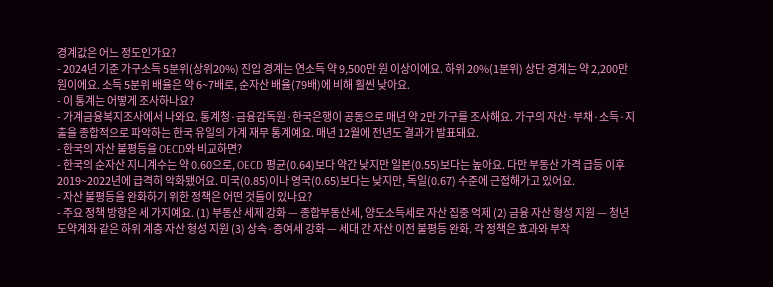경계값은 어느 정도인가요?
- 2024년 기준 가구소득 5분위(상위20%) 진입 경계는 연소득 약 9,500만 원 이상이에요. 하위 20%(1분위) 상단 경계는 약 2,200만 원이에요. 소득 5분위 배율은 약 6~7배로, 순자산 배율(79배)에 비해 훨씬 낮아요.
- 이 통계는 어떻게 조사하나요?
- 가계금융복지조사에서 나와요. 통계청·금융감독원·한국은행이 공동으로 매년 약 2만 가구를 조사해요. 가구의 자산·부채·소득·지출을 종합적으로 파악하는 한국 유일의 가계 재무 통계예요. 매년 12월에 전년도 결과가 발표돼요.
- 한국의 자산 불평등을 OECD와 비교하면?
- 한국의 순자산 지니계수는 약 0.60으로, OECD 평균(0.64)보다 약간 낮지만 일본(0.55)보다는 높아요. 다만 부동산 가격 급등 이후 2019~2022년에 급격히 악화됐어요. 미국(0.85)이나 영국(0.65)보다는 낮지만, 독일(0.67) 수준에 근접해가고 있어요.
- 자산 불평등을 완화하기 위한 정책은 어떤 것들이 있나요?
- 주요 정책 방향은 세 가지예요. (1) 부동산 세제 강화 — 종합부동산세, 양도소득세로 자산 집중 억제 (2) 금융 자산 형성 지원 — 청년도약계좌 같은 하위 계층 자산 형성 지원 (3) 상속·증여세 강화 — 세대 간 자산 이전 불평등 완화. 각 정책은 효과와 부작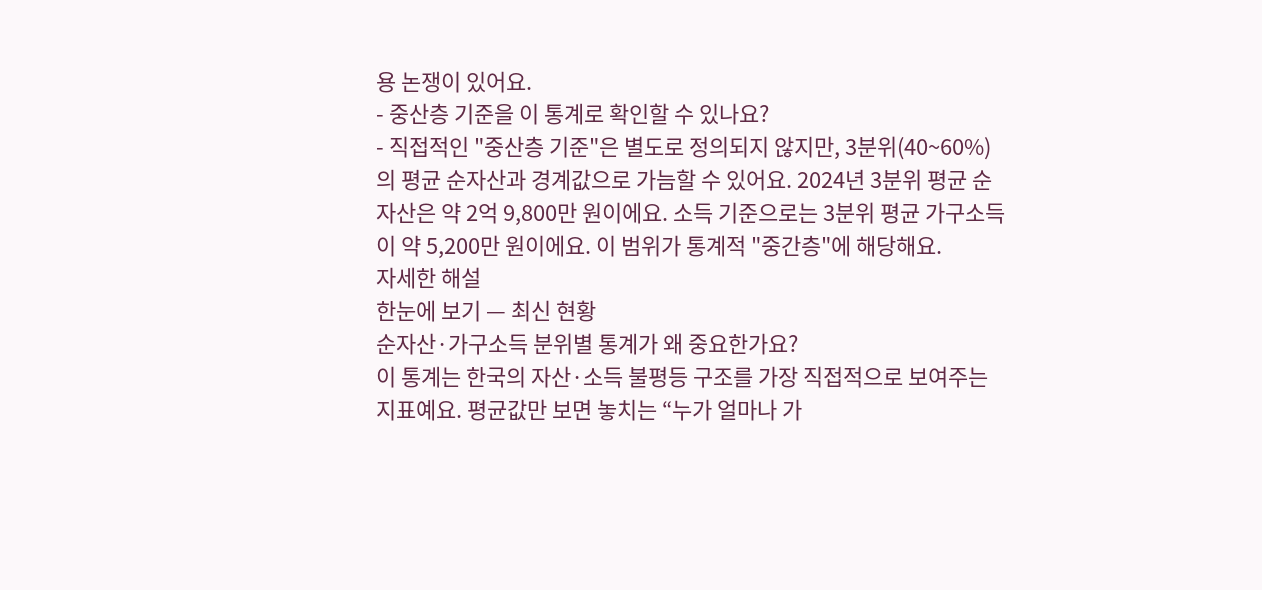용 논쟁이 있어요.
- 중산층 기준을 이 통계로 확인할 수 있나요?
- 직접적인 "중산층 기준"은 별도로 정의되지 않지만, 3분위(40~60%)의 평균 순자산과 경계값으로 가늠할 수 있어요. 2024년 3분위 평균 순자산은 약 2억 9,800만 원이에요. 소득 기준으로는 3분위 평균 가구소득이 약 5,200만 원이에요. 이 범위가 통계적 "중간층"에 해당해요.
자세한 해설
한눈에 보기 — 최신 현황
순자산·가구소득 분위별 통계가 왜 중요한가요?
이 통계는 한국의 자산·소득 불평등 구조를 가장 직접적으로 보여주는 지표예요. 평균값만 보면 놓치는 “누가 얼마나 가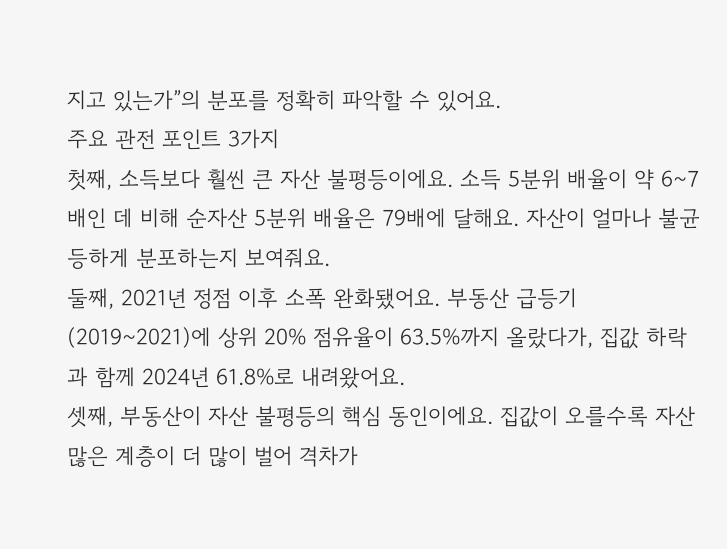지고 있는가”의 분포를 정확히 파악할 수 있어요.
주요 관전 포인트 3가지
첫째, 소득보다 훨씬 큰 자산 불평등이에요. 소득 5분위 배율이 약 6~7배인 데 비해 순자산 5분위 배율은 79배에 달해요. 자산이 얼마나 불균등하게 분포하는지 보여줘요.
둘째, 2021년 정점 이후 소폭 완화됐어요. 부동산 급등기(2019~2021)에 상위 20% 점유율이 63.5%까지 올랐다가, 집값 하락과 함께 2024년 61.8%로 내려왔어요.
셋째, 부동산이 자산 불평등의 핵심 동인이에요. 집값이 오를수록 자산 많은 계층이 더 많이 벌어 격차가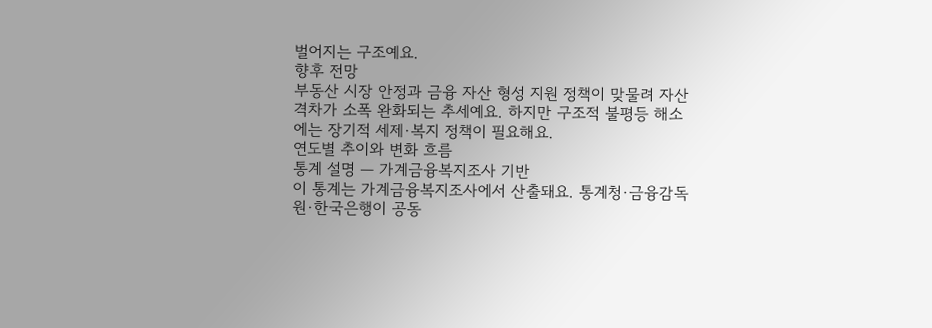벌어지는 구조예요.
향후 전망
부동산 시장 안정과 금융 자산 형성 지원 정책이 맞물려 자산 격차가 소폭 완화되는 추세예요. 하지만 구조적 불평등 해소에는 장기적 세제·복지 정책이 필요해요.
연도별 추이와 변화 흐름
통계 설명 — 가계금융복지조사 기반
이 통계는 가계금융복지조사에서 산출돼요. 통계청·금융감독원·한국은행이 공동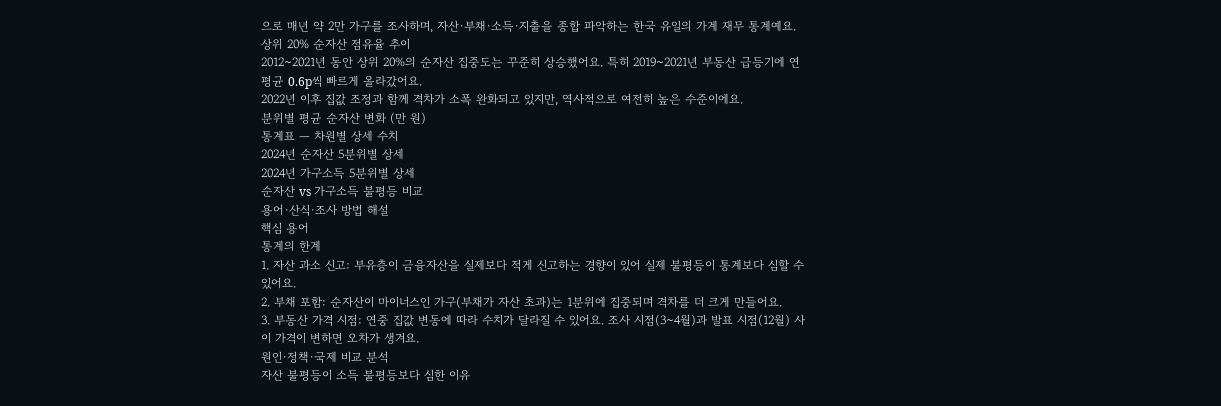으로 매년 약 2만 가구를 조사하며, 자산·부채·소득·지출을 종합 파악하는 한국 유일의 가계 재무 통계예요.
상위 20% 순자산 점유율 추이
2012~2021년 동안 상위 20%의 순자산 집중도는 꾸준히 상승했어요. 특히 2019~2021년 부동산 급등기에 연평균 0.6p씩 빠르게 올라갔어요.
2022년 이후 집값 조정과 함께 격차가 소폭 완화되고 있지만, 역사적으로 여전히 높은 수준이에요.
분위별 평균 순자산 변화 (만 원)
통계표 — 차원별 상세 수치
2024년 순자산 5분위별 상세
2024년 가구소득 5분위별 상세
순자산 vs 가구소득 불평등 비교
용어·산식·조사 방법 해설
핵심 용어
통계의 한계
1. 자산 과소 신고: 부유층이 금융자산을 실제보다 적게 신고하는 경향이 있어 실제 불평등이 통계보다 심할 수 있어요.
2. 부채 포함: 순자산이 마이너스인 가구(부채가 자산 초과)는 1분위에 집중되며 격차를 더 크게 만들어요.
3. 부동산 가격 시점: 연중 집값 변동에 따라 수치가 달라질 수 있어요. 조사 시점(3~4월)과 발표 시점(12월) 사이 가격이 변하면 오차가 생겨요.
원인·정책·국제 비교 분석
자산 불평등이 소득 불평등보다 심한 이유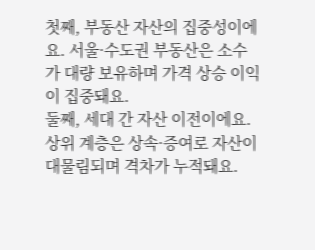첫째, 부동산 자산의 집중성이에요. 서울·수도권 부동산은 소수가 대량 보유하며 가격 상승 이익이 집중돼요.
둘째, 세대 간 자산 이전이에요. 상위 계층은 상속·증여로 자산이 대물림되며 격차가 누적돼요.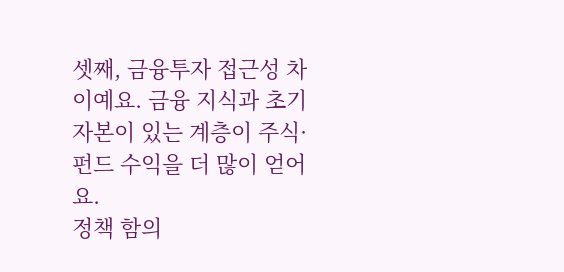셋째, 금융투자 접근성 차이예요. 금융 지식과 초기 자본이 있는 계층이 주식·펀드 수익을 더 많이 얻어요.
정책 함의